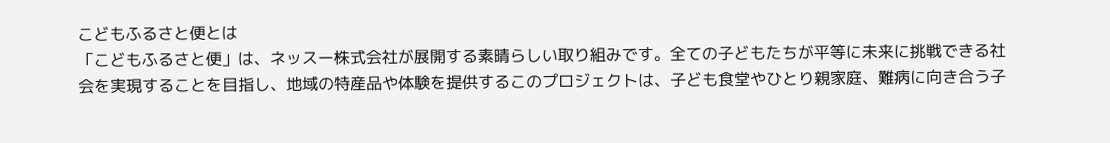こどもふるさと便とは
「こどもふるさと便」は、ネッスー株式会社が展開する素晴らしい取り組みです。全ての子どもたちが平等に未来に挑戦できる社会を実現することを目指し、地域の特産品や体験を提供するこのプロジェクトは、子ども食堂やひとり親家庭、難病に向き合う子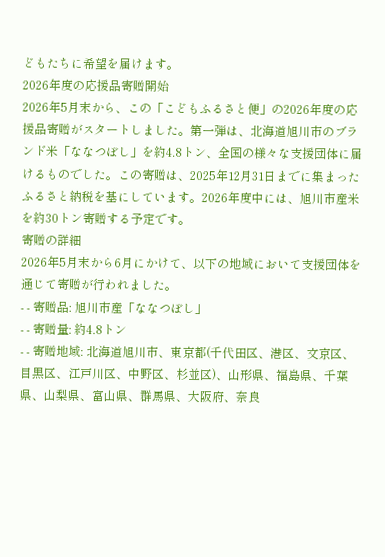どもたちに希望を届けます。
2026年度の応援品寄贈開始
2026年5月末から、この「こどもふるさと便」の2026年度の応援品寄贈がスタートしました。第一弾は、北海道旭川市のブランド米「ななつぼし」を約4.8トン、全国の様々な支援団体に届けるものでした。この寄贈は、2025年12月31日までに集まったふるさと納税を基にしています。2026年度中には、旭川市産米を約30トン寄贈する予定です。
寄贈の詳細
2026年5月末から6月にかけて、以下の地域において支援団体を通じて寄贈が行われました。
- - 寄贈品: 旭川市産「ななつぼし」
- - 寄贈量: 約4.8トン
- - 寄贈地域: 北海道旭川市、東京都(千代田区、港区、文京区、目黒区、江戸川区、中野区、杉並区)、山形県、福島県、千葉県、山梨県、富山県、群馬県、大阪府、奈良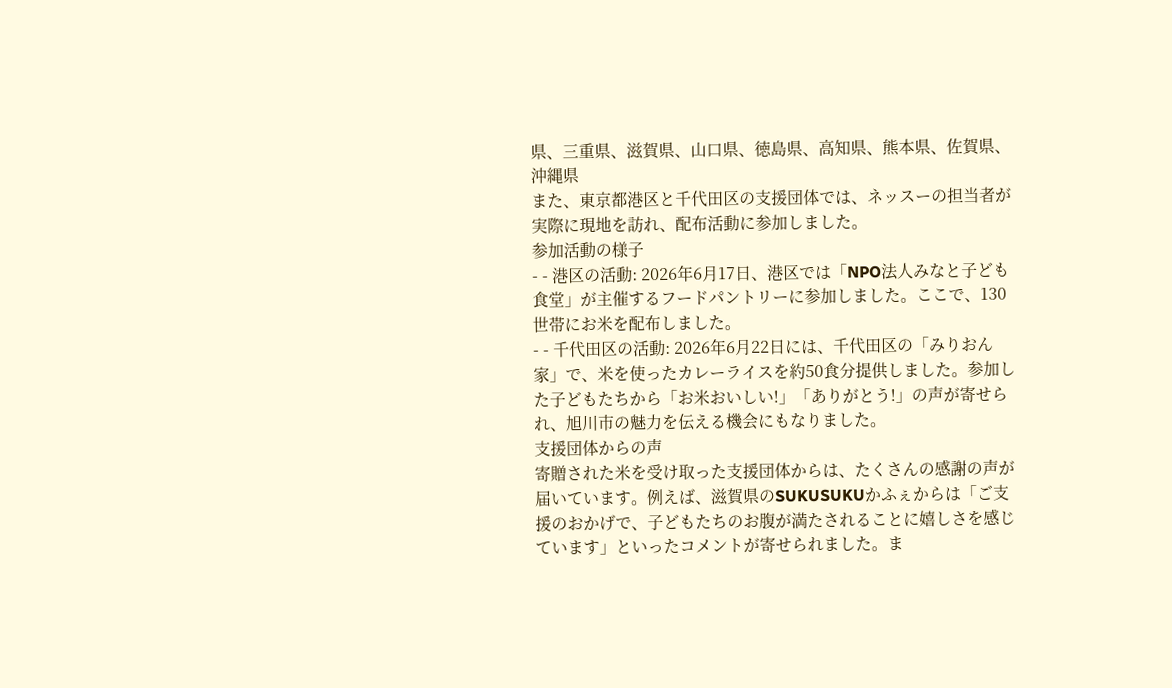県、三重県、滋賀県、山口県、徳島県、高知県、熊本県、佐賀県、沖縄県
また、東京都港区と千代田区の支援団体では、ネッスーの担当者が実際に現地を訪れ、配布活動に参加しました。
参加活動の様子
- - 港区の活動: 2026年6月17日、港区では「NPO法人みなと子ども食堂」が主催するフードパントリーに参加しました。ここで、130世帯にお米を配布しました。
- - 千代田区の活動: 2026年6月22日には、千代田区の「みりおん家」で、米を使ったカレーライスを約50食分提供しました。参加した子どもたちから「お米おいしい!」「ありがとう!」の声が寄せられ、旭川市の魅力を伝える機会にもなりました。
支援団体からの声
寄贈された米を受け取った支援団体からは、たくさんの感謝の声が届いています。例えば、滋賀県のSUKUSUKUかふぇからは「ご支援のおかげで、子どもたちのお腹が満たされることに嬉しさを感じています」といったコメントが寄せられました。ま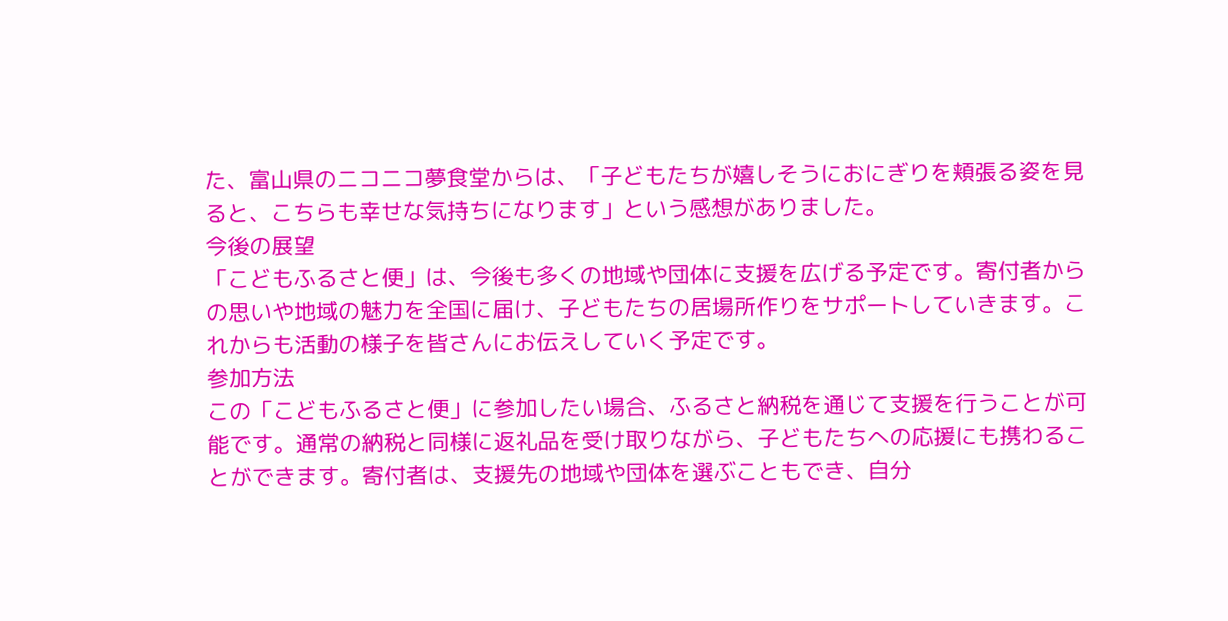た、富山県のニコニコ夢食堂からは、「子どもたちが嬉しそうにおにぎりを頬張る姿を見ると、こちらも幸せな気持ちになります」という感想がありました。
今後の展望
「こどもふるさと便」は、今後も多くの地域や団体に支援を広げる予定です。寄付者からの思いや地域の魅力を全国に届け、子どもたちの居場所作りをサポートしていきます。これからも活動の様子を皆さんにお伝えしていく予定です。
参加方法
この「こどもふるさと便」に参加したい場合、ふるさと納税を通じて支援を行うことが可能です。通常の納税と同様に返礼品を受け取りながら、子どもたちへの応援にも携わることができます。寄付者は、支援先の地域や団体を選ぶこともでき、自分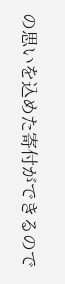の思いを込めた寄付ができるので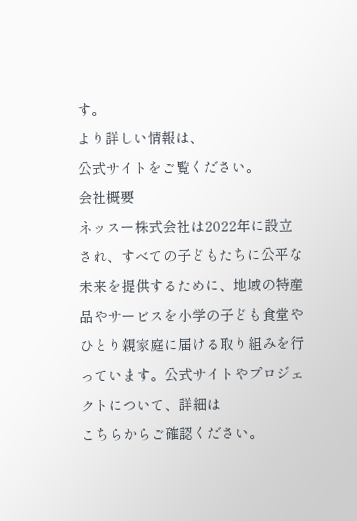す。
より詳しい情報は、
公式サイトをご覧ください。
会社概要
ネッスー株式会社は2022年に設立され、すべての子どもたちに公平な未来を提供するために、地域の特産品やサービスを小学の子ども食堂やひとり親家庭に届ける取り組みを行っています。公式サイトやプロジェクトについて、詳細は
こちらからご確認ください。